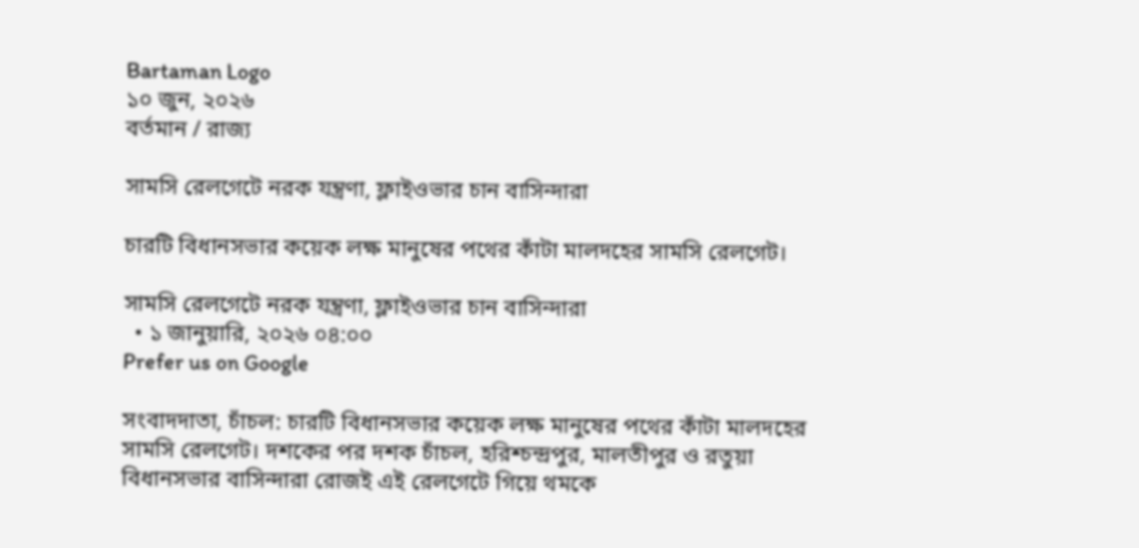Bartaman Logo
১০ জুন, ২০২৬
বর্তমান / রাজ্য

সামসি রেলগেটে নরক যন্ত্রণা, ফ্লাইওভার চান বাসিন্দারা

চারটি বিধানসভার কয়েক লক্ষ মানুষের পথের কাঁটা মালদহের সামসি রেলগেট।

সামসি রেলগেটে নরক যন্ত্রণা, ফ্লাইওভার চান বাসিন্দারা
  • ১ জানুয়ারি, ২০২৬ ০৪:০০
Prefer us on Google

সংবাদদাতা, চাঁচল: চারটি বিধানসভার কয়েক লক্ষ মানুষের পথের কাঁটা মালদহের সামসি রেলগেট। দশকের পর দশক চাঁচল, হরিশ্চন্দ্রপুর, মালতীপুর ও রতুয়া বিধানসভার বাসিন্দারা রোজই এই রেলগেটে গিয়ে থমকে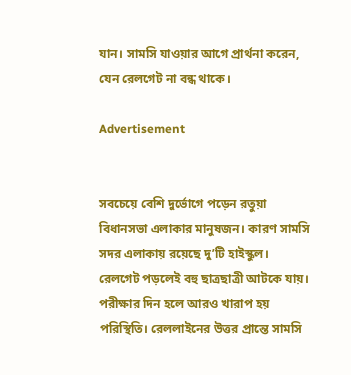যান। সামসি যাওয়ার আগে প্রার্থনা করেন, যেন রেলগেট না বন্ধ থাকে।

Advertisement


সবচেয়ে বেশি দুর্ভোগে পড়েন রতুয়া বিধানসভা এলাকার মানুষজন। কারণ সামসি সদর এলাকায় রয়েছে দু’টি হাইস্কুল। রেলগেট পড়লেই বহু ছাত্রছাত্রী আটকে যায়। পরীক্ষার দিন হলে আরও খারাপ হয় পরিস্থিতি। রেললাইনের উত্তর প্রান্তে সামসি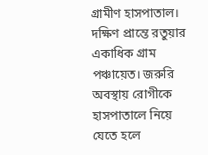গ্রামীণ হাসপাতাল। দক্ষিণ প্রান্তে রতুয়ার একাধিক গ্রাম পঞ্চায়েত। জরুরি অবস্থায় রোগীকে হাসপাতালে নিয়ে যেতে হলে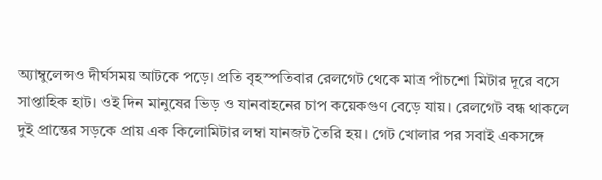অ্যাম্বুলেন্সও দীর্ঘসময় আটকে পড়ে। প্রতি বৃহস্পতিবার রেলগেট থেকে মাত্র পাঁচশো মিটার দূরে বসে সাপ্তাহিক হাট। ওই দিন মানুষের ভিড় ও যানবাহনের চাপ কয়েকগুণ বেড়ে যায়। রেলগেট বন্ধ থাকলে দুই প্রান্তের সড়কে প্রায় এক কিলোমিটার লম্বা যানজট তৈরি হয়। গেট খোলার পর সবাই একসঙ্গে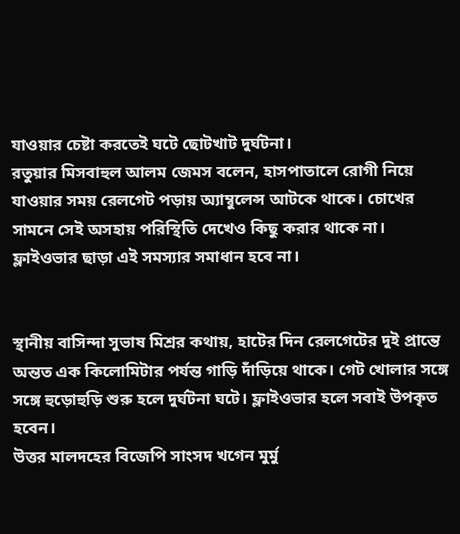যাওয়ার চেষ্টা করতেই ঘটে ছোটখাট দুর্ঘটনা।
রতুয়ার মিসবাহুল আলম জেমস বলেন, হাসপাতালে রোগী নিয়ে যাওয়ার সময় রেলগেট পড়ায় অ্যাম্বুলেন্স আটকে থাকে। চোখের সামনে সেই অসহায় পরিস্থিতি দেখেও কিছু করার থাকে না। ফ্লাইওভার ছাড়া এই সমস্যার সমাধান হবে না।


স্থানীয় বাসিন্দা সুভাষ মিশ্রর কথায়, হাটের দিন রেলগেটের দুই প্রান্তে অন্তত এক কিলোমিটার পর্যন্ত গাড়ি দাঁড়িয়ে থাকে। গেট খোলার সঙ্গে সঙ্গে হুড়োহুড়ি শুরু হলে দুর্ঘটনা ঘটে। ফ্লাইওভার হলে সবাই উপকৃত হবেন।
উত্তর মালদহের বিজেপি সাংসদ খগেন মুর্মু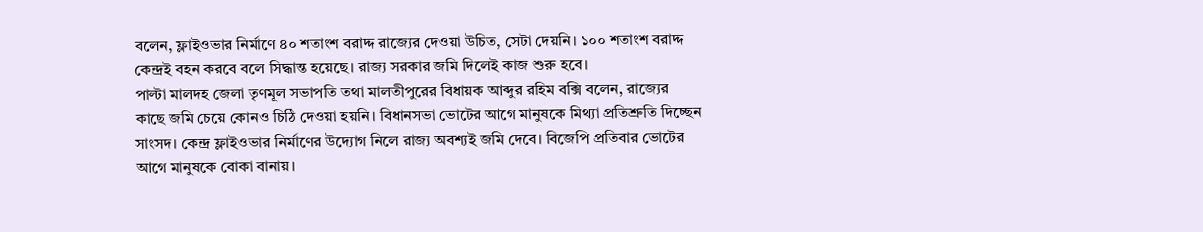বলেন, ফ্লাইওভার নির্মাণে ৪০ শতাংশ বরাদ্দ রাজ্যের দেওয়া উচিত, সেটা দেয়নি। ১০০ শতাংশ বরাদ্দ কেন্দ্রই বহন করবে বলে সিদ্ধান্ত হয়েছে। রাজ্য সরকার জমি দিলেই কাজ শুরু হবে।
পাল্টা মালদহ জেলা তৃণমূল সভাপতি তথা মালতীপুরের বিধায়ক আব্দুর রহিম বক্সি বলেন, রাজ্যের কাছে জমি চেয়ে কোনও চিঠি দেওয়া হয়নি। বিধানসভা ভোটের আগে মানুষকে মিথ্যা প্রতিশ্রুতি দিচ্ছেন সাংসদ। কেন্দ্র ফ্লাইওভার নির্মাণের উদ্যোগ নিলে রাজ্য অবশ্যই জমি দেবে। বিজেপি প্রতিবার ভোটের আগে মানুষকে বোকা বানায়।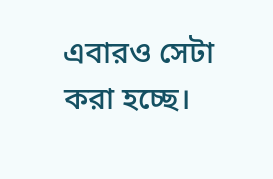এবারও সেটা করা হচ্ছে।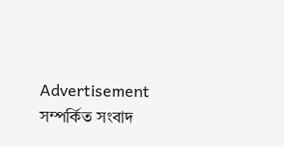Advertisement
সম্পর্কিত সংবাদ